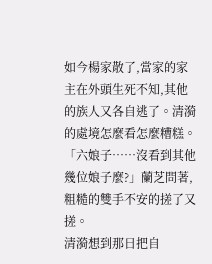如今楊家散了,當家的家主在外頭生死不知,其他的族人又各自逃了。清漪的處境怎麼看怎麼糟糕。
「六娘子……沒看到其他幾位娘子麼?」蘭芝問著,粗糙的雙手不安的搓了又搓。
清漪想到那日把自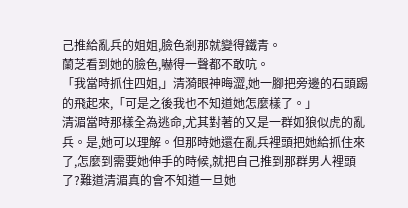己推給亂兵的姐姐,臉色剎那就變得鐵青。
蘭芝看到她的臉色,嚇得一聲都不敢吭。
「我當時抓住四姐,」清漪眼神晦澀,她一腳把旁邊的石頭踢的飛起來,「可是之後我也不知道她怎麼樣了。」
清湄當時那樣全為逃命,尤其對著的又是一群如狼似虎的亂兵。是,她可以理解。但那時她還在亂兵裡頭把她給抓住來了,怎麼到需要她伸手的時候,就把自己推到那群男人裡頭了?難道清湄真的會不知道一旦她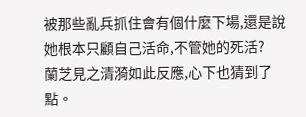被那些亂兵抓住會有個什麼下場,還是說她根本只顧自己活命,不管她的死活?
蘭芝見之清漪如此反應,心下也猜到了點。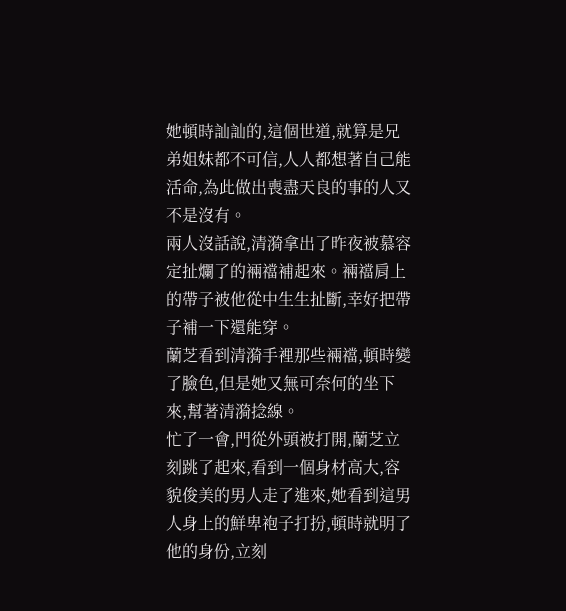她頓時訕訕的,這個世道,就算是兄弟姐妹都不可信,人人都想著自己能活命,為此做出喪盡天良的事的人又不是沒有。
兩人沒話說,清漪拿出了昨夜被慕容定扯爛了的裲襠補起來。裲襠肩上的帶子被他從中生生扯斷,幸好把帶子補一下還能穿。
蘭芝看到清漪手裡那些裲襠,頓時變了臉色,但是她又無可奈何的坐下來,幫著清漪捻線。
忙了一會,門從外頭被打開,蘭芝立刻跳了起來,看到一個身材高大,容貌俊美的男人走了進來,她看到這男人身上的鮮卑袍子打扮,頓時就明了他的身份,立刻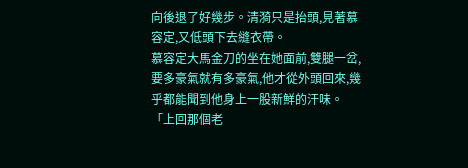向後退了好幾步。清漪只是抬頭,見著慕容定,又低頭下去縫衣帶。
慕容定大馬金刀的坐在她面前,雙腿一岔,要多豪氣就有多豪氣,他才從外頭回來,幾乎都能聞到他身上一股新鮮的汗味。
「上回那個老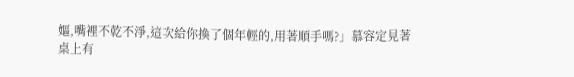嫗,嘴裡不乾不淨,這次給你換了個年輕的,用著順手嗎?」慕容定見著桌上有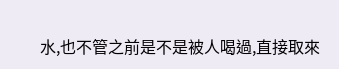水,也不管之前是不是被人喝過,直接取來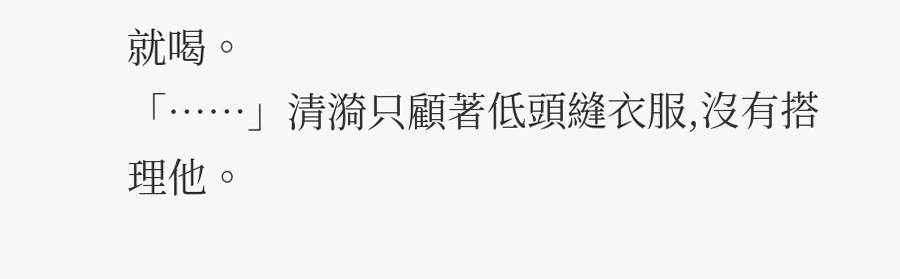就喝。
「……」清漪只顧著低頭縫衣服,沒有搭理他。